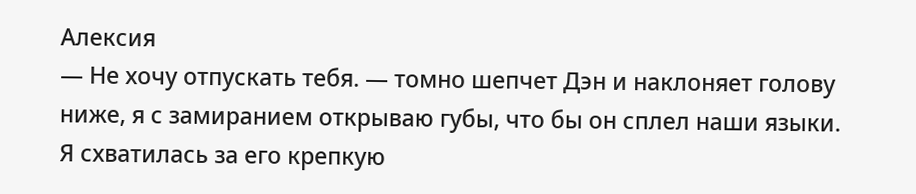Алексия
— Не хочу отпускать тебя. — томно шепчет Дэн и наклоняет голову ниже, я с замиранием открываю губы, что бы он сплел наши языки.
Я схватилась за его крепкую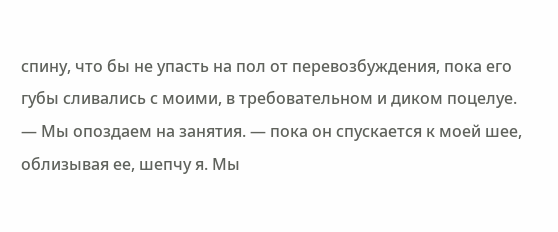спину, что бы не упасть на пол от перевозбуждения, пока его губы сливались с моими, в требовательном и диком поцелуе.
— Мы опоздаем на занятия. — пока он спускается к моей шее, облизывая ее, шепчу я. Мы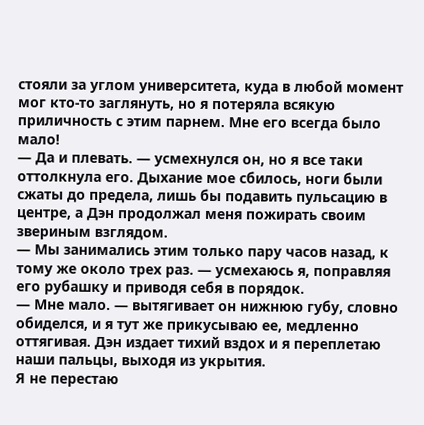стояли за углом университета, куда в любой момент мог кто-то заглянуть, но я потеряла всякую приличность с этим парнем. Мне его всегда было мало!
— Да и плевать. — усмехнулся он, но я все таки оттолкнула его. Дыхание мое сбилось, ноги были сжаты до предела, лишь бы подавить пульсацию в центре, а Дэн продолжал меня пожирать своим звериным взглядом.
— Мы занимались этим только пару часов назад, к тому же около трех раз. — усмехаюсь я, поправляя его рубашку и приводя себя в порядок.
— Мне мало. — вытягивает он нижнюю губу, словно обиделся, и я тут же прикусываю ее, медленно оттягивая. Дэн издает тихий вздох и я переплетаю наши пальцы, выходя из укрытия.
Я не перестаю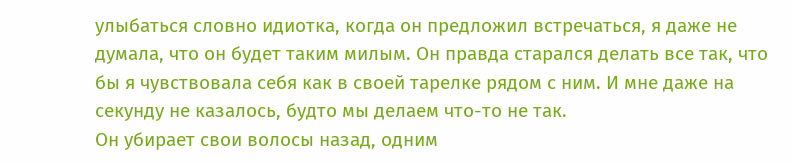улыбаться словно идиотка, когда он предложил встречаться, я даже не думала, что он будет таким милым. Он правда старался делать все так, что бы я чувствовала себя как в своей тарелке рядом с ним. И мне даже на секунду не казалось, будто мы делаем что-то не так.
Он убирает свои волосы назад, одним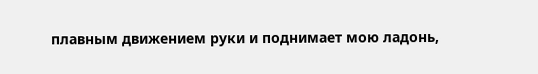плавным движением руки и поднимает мою ладонь,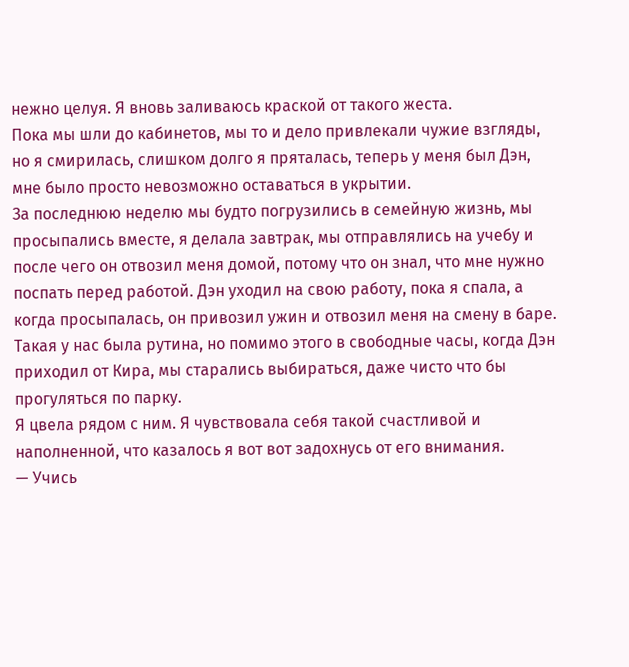нежно целуя. Я вновь заливаюсь краской от такого жеста.
Пока мы шли до кабинетов, мы то и дело привлекали чужие взгляды, но я смирилась, слишком долго я пряталась, теперь у меня был Дэн, мне было просто невозможно оставаться в укрытии.
За последнюю неделю мы будто погрузились в семейную жизнь, мы просыпались вместе, я делала завтрак, мы отправлялись на учебу и после чего он отвозил меня домой, потому что он знал, что мне нужно поспать перед работой. Дэн уходил на свою работу, пока я спала, а когда просыпалась, он привозил ужин и отвозил меня на смену в баре. Такая у нас была рутина, но помимо этого в свободные часы, когда Дэн приходил от Кира, мы старались выбираться, даже чисто что бы прогуляться по парку.
Я цвела рядом с ним. Я чувствовала себя такой счастливой и наполненной, что казалось я вот вот задохнусь от его внимания.
— Учись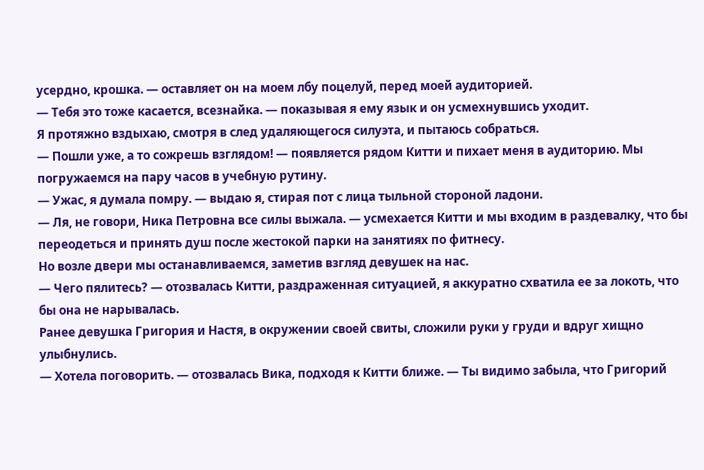усердно, крошка. — оставляет он на моем лбу поцелуй, перед моей аудиторией.
— Тебя это тоже касается, всезнайка. — показывая я ему язык и он усмехнувшись уходит.
Я протяжно вздыхаю, смотря в след удаляющегося силуэта, и пытаюсь собраться.
— Пошли уже, а то сожрешь взглядом! — появляется рядом Китти и пихает меня в аудиторию. Мы погружаемся на пару часов в учебную рутину.
— Ужас, я думала помру. — выдаю я, стирая пот с лица тыльной стороной ладони.
— Ля, не говори, Ника Петровна все силы выжала. — усмехается Китти и мы входим в раздевалку, что бы переодеться и принять душ после жестокой парки на занятиях по фитнесу.
Но возле двери мы останавливаемся, заметив взгляд девушек на нас.
— Чего пялитесь? — отозвалась Китти, раздраженная ситуацией, я аккуратно схватила ее за локоть, что бы она не нарывалась.
Ранее девушка Григория и Настя, в окружении своей свиты, сложили руки у груди и вдруг хищно улыбнулись.
— Хотела поговорить. — отозвалась Вика, подходя к Китти ближе. — Ты видимо забыла, что Григорий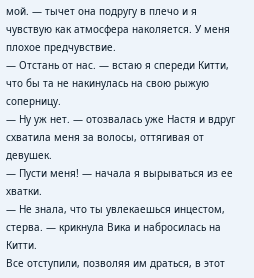мой. — тычет она подругу в плечо и я чувствую как атмосфера наколяется. У меня плохое предчувствие.
— Отстань от нас. — встаю я спереди Китти, что бы та не накинулась на свою рыжую соперницу.
— Ну уж нет. — отозвалась уже Настя и вдруг схватила меня за волосы, оттягивая от девушек.
— Пусти меня! — начала я вырываться из ее хватки.
— Не знала, что ты увлекаешься инцестом, стерва. — крикнула Вика и набросилась на Китти.
Все отступили, позволяя им драться, в этот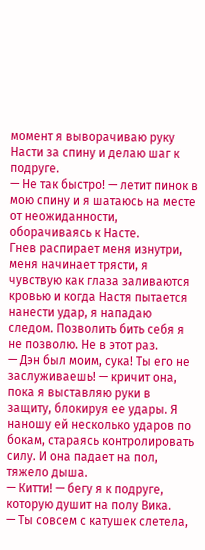момент я выворачиваю руку Насти за спину и делаю шаг к подруге.
— Не так быстро! — летит пинок в мою спину и я шатаюсь на месте от неожиданности, оборачиваясь к Насте.
Гнев распирает меня изнутри, меня начинает трясти, я чувствую как глаза заливаются кровью и когда Настя пытается нанести удар, я нападаю следом. Позволить бить себя я не позволю. Не в этот раз.
— Дэн был моим, сука! Ты его не заслуживаешь! — кричит она, пока я выставляю руки в защиту, блокируя ее удары. Я наношу ей несколько ударов по бокам, стараясь контролировать силу. И она падает на пол, тяжело дыша.
— Китти! — бегу я к подруге, которую душит на полу Вика.
— Ты совсем с катушек слетела,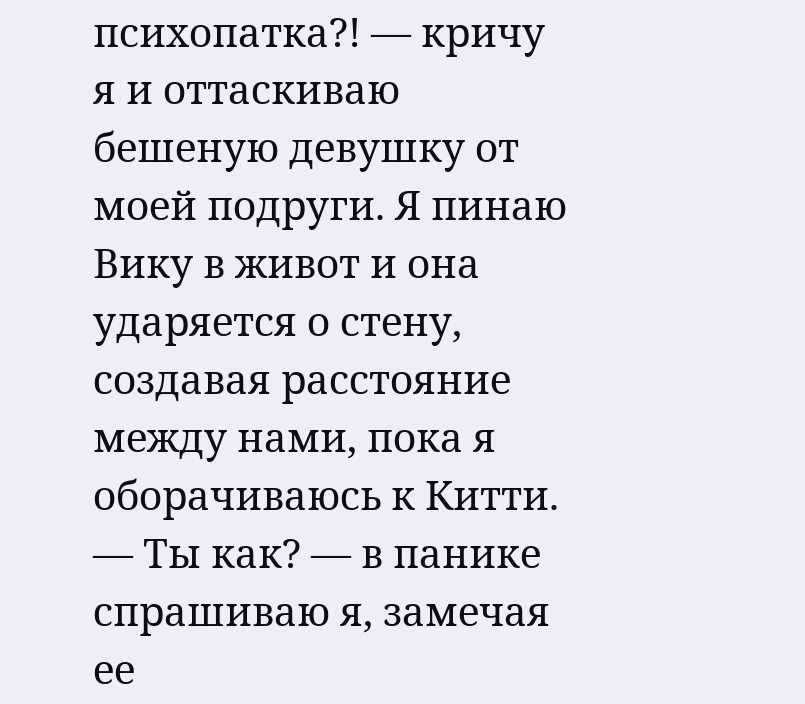психопатка?! — кричу я и оттаскиваю бешеную девушку от моей подруги. Я пинаю Вику в живот и она ударяется о стену, создавая расстояние между нами, пока я оборачиваюсь к Китти.
— Ты как? — в панике спрашиваю я, замечая ее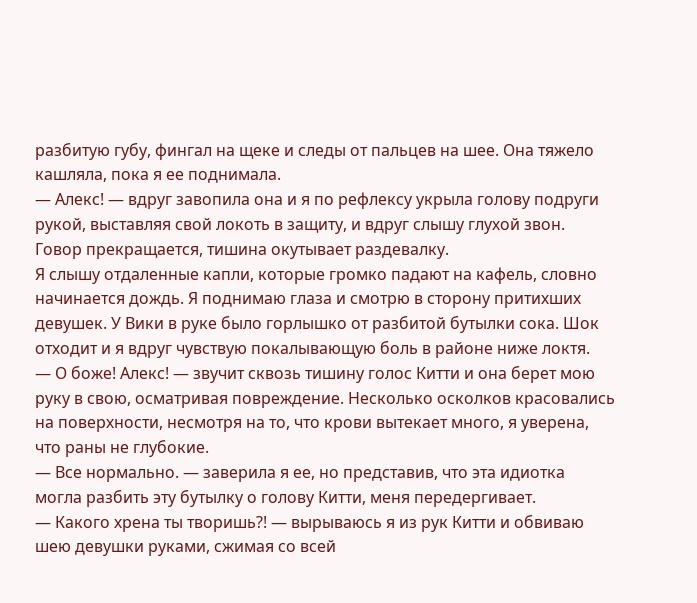разбитую губу, фингал на щеке и следы от пальцев на шее. Она тяжело кашляла, пока я ее поднимала.
— Алекс! — вдруг завопила она и я по рефлексу укрыла голову подруги рукой, выставляя свой локоть в защиту, и вдруг слышу глухой звон.
Говор прекращается, тишина окутывает раздевалку.
Я слышу отдаленные капли, которые громко падают на кафель, словно начинается дождь. Я поднимаю глаза и смотрю в сторону притихших девушек. У Вики в руке было горлышко от разбитой бутылки сока. Шок отходит и я вдруг чувствую покалывающую боль в районе ниже локтя.
— О боже! Алекс! — звучит сквозь тишину голос Китти и она берет мою руку в свою, осматривая повреждение. Несколько осколков красовались на поверхности, несмотря на то, что крови вытекает много, я уверена, что раны не глубокие.
— Все нормально. — заверила я ее, но представив, что эта идиотка могла разбить эту бутылку о голову Китти, меня передергивает.
— Какого хрена ты творишь?! — вырываюсь я из рук Китти и обвиваю шею девушки руками, сжимая со всей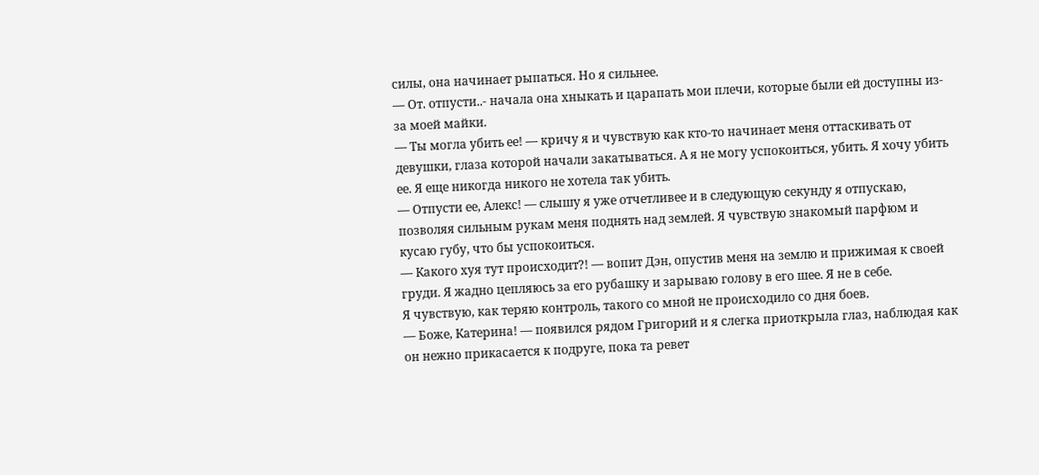силы, она начинает рыпаться. Но я сильнее.
— От. отпусти..- начала она хныкать и царапать мои плечи, которые были ей доступны из-за моей майки.
— Ты могла убить ее! — кричу я и чувствую как кто-то начинает меня оттаскивать от девушки, глаза которой начали закатываться. А я не могу успокоиться, убить. Я хочу убить ее. Я еще никогда никого не хотела так убить.
— Отпусти ее, Алекс! — слышу я уже отчетливее и в следующую секунду я отпускаю, позволяя сильным рукам меня поднять над землей. Я чувствую знакомый парфюм и кусаю губу, что бы успокоиться.
— Какого хуя тут происходит?! — вопит Дэн, опустив меня на землю и прижимая к своей груди. Я жадно цепляюсь за его рубашку и зарываю голову в его шее. Я не в себе.
Я чувствую, как теряю контроль, такого со мной не происходило со дня боев.
— Боже, Катерина! — появился рядом Григорий и я слегка приоткрыла глаз, наблюдая как он нежно прикасается к подруге, пока та ревет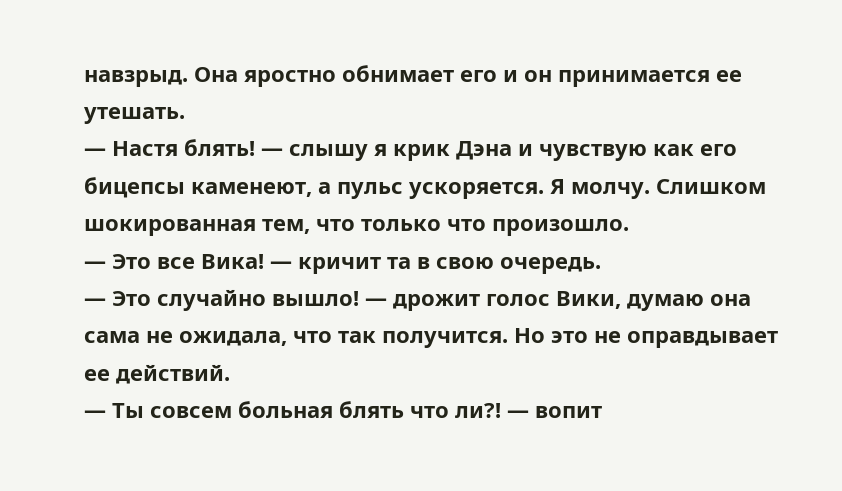навзрыд. Она яростно обнимает его и он принимается ее утешать.
— Настя блять! — слышу я крик Дэна и чувствую как его бицепсы каменеют, а пульс ускоряется. Я молчу. Слишком шокированная тем, что только что произошло.
— Это все Вика! — кричит та в свою очередь.
— Это случайно вышло! — дрожит голос Вики, думаю она сама не ожидала, что так получится. Но это не оправдывает ее действий.
— Ты совсем больная блять что ли?! — вопит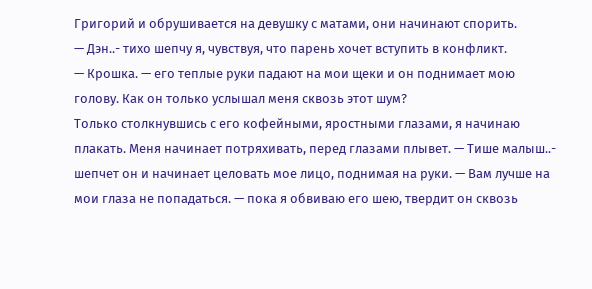Григорий и обрушивается на девушку с матами, они начинают спорить.
— Дэн..- тихо шепчу я, чувствуя, что парень хочет вступить в конфликт.
— Крошка. — его теплые руки падают на мои щеки и он поднимает мою голову. Как он только услышал меня сквозь этот шум?
Только столкнувшись с его кофейными, яростными глазами, я начинаю плакать. Меня начинает потряхивать, перед глазами плывет. — Тише малыш..- шепчет он и начинает целовать мое лицо, поднимая на руки. — Вам лучше на мои глаза не попадаться. — пока я обвиваю его шею, твердит он сквозь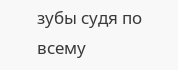зубы судя по всему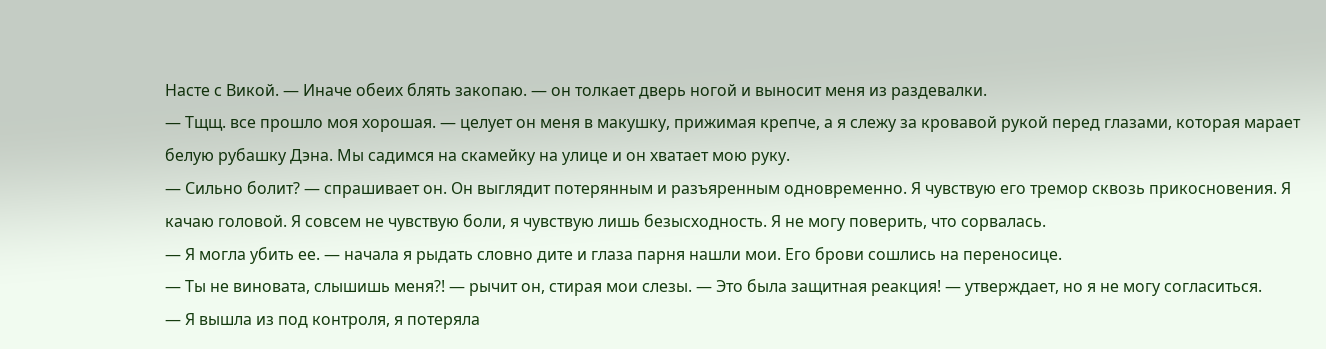Насте с Викой. — Иначе обеих блять закопаю. — он толкает дверь ногой и выносит меня из раздевалки.
— Тщщ. все прошло моя хорошая. — целует он меня в макушку, прижимая крепче, а я слежу за кровавой рукой перед глазами, которая марает белую рубашку Дэна. Мы садимся на скамейку на улице и он хватает мою руку.
— Сильно болит? — спрашивает он. Он выглядит потерянным и разъяренным одновременно. Я чувствую его тремор сквозь прикосновения. Я качаю головой. Я совсем не чувствую боли, я чувствую лишь безысходность. Я не могу поверить, что сорвалась.
— Я могла убить ее. — начала я рыдать словно дите и глаза парня нашли мои. Его брови сошлись на переносице.
— Ты не виновата, слышишь меня?! — рычит он, стирая мои слезы. — Это была защитная реакция! — утверждает, но я не могу согласиться.
— Я вышла из под контроля, я потеряла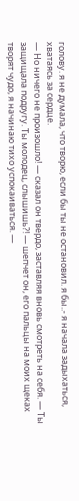голову. я не думала, что творю, если бы ты не остановил. я бы..- я начала задыхаться, хватаясь за сердце.
— Но ничего не произошло! — сказал он твердо, заставляя вновь смотреть на себя. — Ты защищала подругу. Ты молодец, слышишь?! — шепчет он, его пальцы на моих щеках творят чудо, я начинаю тихо успокаиваться. —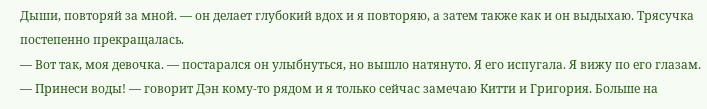Дыши, повторяй за мной. — он делает глубокий вдох и я повторяю, а затем также как и он выдыхаю. Трясучка постепенно прекращалась.
— Вот так, моя девочка. — постарался он улыбнуться, но вышло натянуто. Я его испугала. Я вижу по его глазам.
— Принеси воды! — говорит Дэн кому-то рядом и я только сейчас замечаю Китти и Григория. Больше на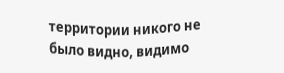территории никого не было видно, видимо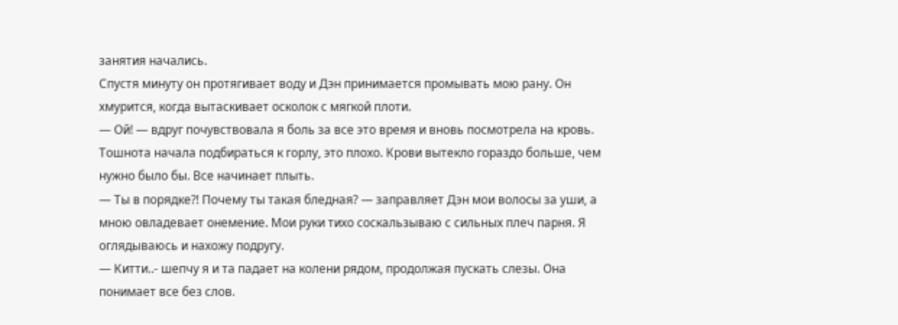занятия начались.
Спустя минуту он протягивает воду и Дэн принимается промывать мою рану. Он хмурится, когда вытаскивает осколок с мягкой плоти.
— Ой! — вдруг почувствовала я боль за все это время и вновь посмотрела на кровь. Тошнота начала подбираться к горлу, это плохо. Крови вытекло гораздо больше, чем нужно было бы. Все начинает плыть.
— Ты в порядке?! Почему ты такая бледная? — заправляет Дэн мои волосы за уши, а мною овладевает онемение. Мои руки тихо соскальзываю с сильных плеч парня. Я оглядываюсь и нахожу подругу.
— Китти..- шепчу я и та падает на колени рядом, продолжая пускать слезы. Она понимает все без слов.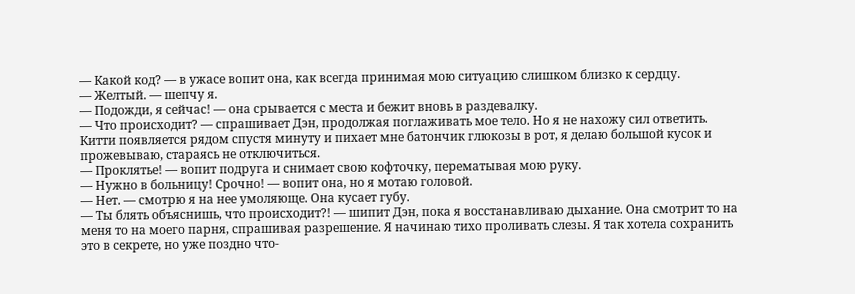— Какой код? — в ужасе вопит она, как всегда принимая мою ситуацию слишком близко к сердцу.
— Желтый. — шепчу я.
— Подожди, я сейчас! — она срывается с места и бежит вновь в раздевалку.
— Что происходит? — спрашивает Дэн, продолжая поглаживать мое тело. Но я не нахожу сил ответить.
Китти появляется рядом спустя минуту и пихает мне батончик глюкозы в рот, я делаю большой кусок и прожевываю, стараясь не отключиться.
— Проклятье! — вопит подруга и снимает свою кофточку, перематывая мою руку.
— Нужно в больницу! Срочно! — вопит она, но я мотаю головой.
— Нет. — смотрю я на нее умоляюще. Она кусает губу.
— Ты блять объяснишь, что происходит?! — шипит Дэн, пока я восстанавливаю дыхание. Она смотрит то на меня то на моего парня, спрашивая разрешение. Я начинаю тихо проливать слезы. Я так хотела сохранить это в секрете, но уже поздно что-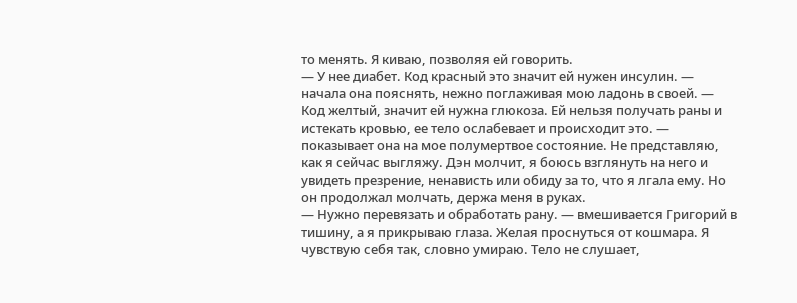то менять. Я киваю, позволяя ей говорить.
— У нее диабет. Код красный это значит ей нужен инсулин. — начала она пояснять, нежно поглаживая мою ладонь в своей. — Код желтый, значит ей нужна глюкоза. Ей нельзя получать раны и истекать кровью, ее тело ослабевает и происходит это. — показывает она на мое полумертвое состояние. Не представляю, как я сейчас выгляжу. Дэн молчит, я боюсь взглянуть на него и увидеть презрение, ненависть или обиду за то, что я лгала ему. Но он продолжал молчать, держа меня в руках.
— Нужно перевязать и обработать рану. — вмешивается Григорий в тишину, а я прикрываю глаза. Желая проснуться от кошмара. Я чувствую себя так, словно умираю. Тело не слушает,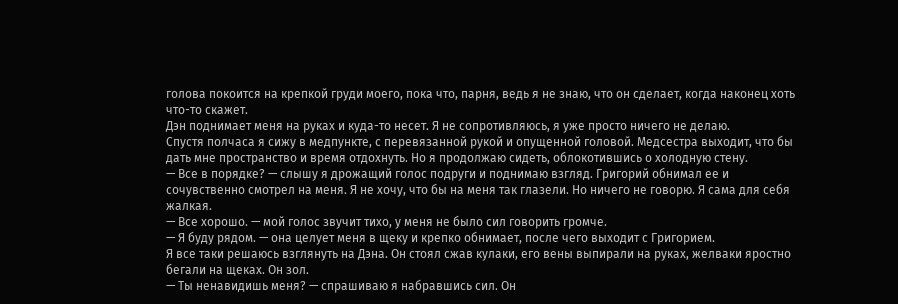голова покоится на крепкой груди моего, пока что, парня, ведь я не знаю, что он сделает, когда наконец хоть что-то скажет.
Дэн поднимает меня на руках и куда-то несет. Я не сопротивляюсь, я уже просто ничего не делаю.
Спустя полчаса я сижу в медпункте, с перевязанной рукой и опущенной головой. Медсестра выходит, что бы дать мне пространство и время отдохнуть. Но я продолжаю сидеть, облокотившись о холодную стену.
— Все в порядке? — слышу я дрожащий голос подруги и поднимаю взгляд. Григорий обнимал ее и сочувственно смотрел на меня. Я не хочу, что бы на меня так глазели. Но ничего не говорю. Я сама для себя жалкая.
— Все хорошо. — мой голос звучит тихо, у меня не было сил говорить громче.
— Я буду рядом. — она целует меня в щеку и крепко обнимает, после чего выходит с Григорием.
Я все таки решаюсь взглянуть на Дэна. Он стоял сжав кулаки, его вены выпирали на руках, желваки яростно бегали на щеках. Он зол.
— Ты ненавидишь меня? — спрашиваю я набравшись сил. Он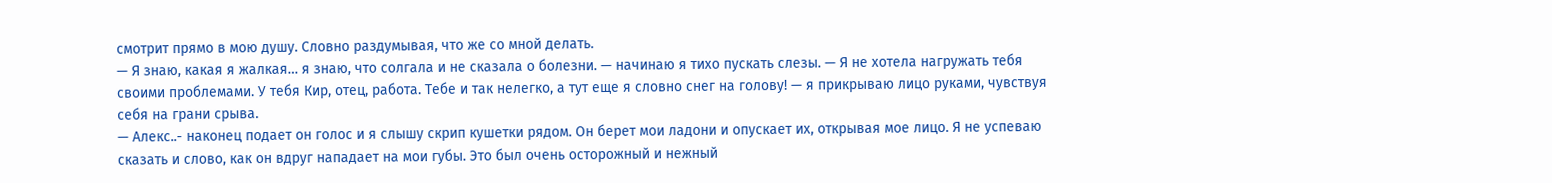смотрит прямо в мою душу. Словно раздумывая, что же со мной делать.
— Я знаю, какая я жалкая… я знаю, что солгала и не сказала о болезни. — начинаю я тихо пускать слезы. — Я не хотела нагружать тебя своими проблемами. У тебя Кир, отец, работа. Тебе и так нелегко, а тут еще я словно снег на голову! — я прикрываю лицо руками, чувствуя себя на грани срыва.
— Алекс..- наконец подает он голос и я слышу скрип кушетки рядом. Он берет мои ладони и опускает их, открывая мое лицо. Я не успеваю сказать и слово, как он вдруг нападает на мои губы. Это был очень осторожный и нежный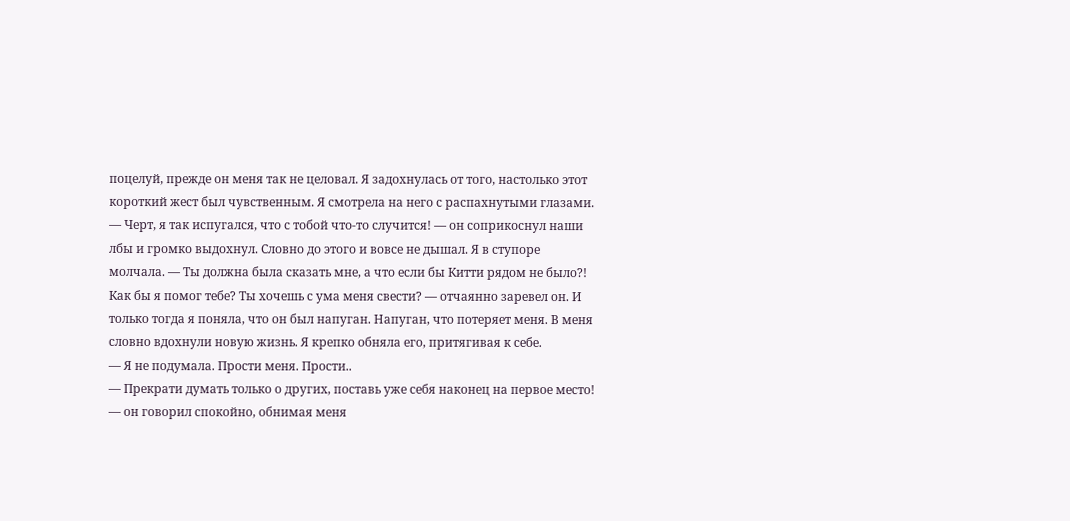поцелуй, прежде он меня так не целовал. Я задохнулась от того, настолько этот короткий жест был чувственным. Я смотрела на него с распахнутыми глазами.
— Черт, я так испугался, что с тобой что-то случится! — он соприкоснул наши лбы и громко выдохнул. Словно до этого и вовсе не дышал. Я в ступоре молчала. — Ты должна была сказать мне, а что если бы Китти рядом не было?! Как бы я помог тебе? Ты хочешь с ума меня свести? — отчаянно заревел он. И только тогда я поняла, что он был напуган. Напуган, что потеряет меня. В меня словно вдохнули новую жизнь. Я крепко обняла его, притягивая к себе.
— Я не подумала. Прости меня. Прости..
— Прекрати думать только о других, поставь уже себя наконец на первое место! — он говорил спокойно, обнимая меня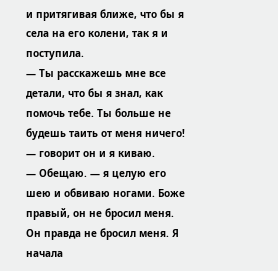и притягивая ближе, что бы я села на его колени, так я и поступила.
— Ты расскажешь мне все детали, что бы я знал, как помочь тебе. Ты больше не будешь таить от меня ничего! — говорит он и я киваю.
— Обещаю. — я целую его шею и обвиваю ногами. Боже правый, он не бросил меня. Он правда не бросил меня. Я начала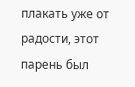плакать уже от радости, этот парень был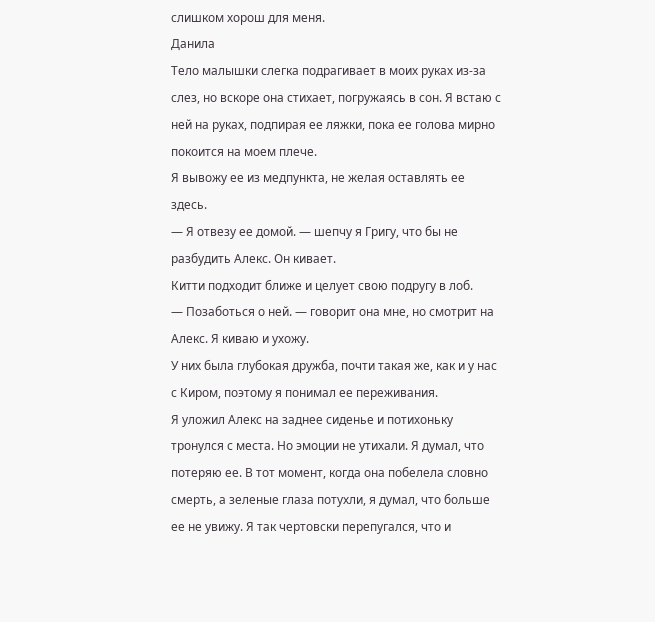слишком хорош для меня.
Данила
Тело малышки слегка подрагивает в моих руках из-за слез, но вскоре она стихает, погружаясь в сон. Я встаю с ней на руках, подпирая ее ляжки, пока ее голова мирно покоится на моем плече.
Я вывожу ее из медпункта, не желая оставлять ее здесь.
— Я отвезу ее домой. — шепчу я Григу, что бы не разбудить Алекс. Он кивает.
Китти подходит ближе и целует свою подругу в лоб.
— Позаботься о ней. — говорит она мне, но смотрит на Алекс. Я киваю и ухожу.
У них была глубокая дружба, почти такая же, как и у нас с Киром, поэтому я понимал ее переживания.
Я уложил Алекс на заднее сиденье и потихоньку тронулся с места. Но эмоции не утихали. Я думал, что потеряю ее. В тот момент, когда она побелела словно смерть, а зеленые глаза потухли, я думал, что больше ее не увижу. Я так чертовски перепугался, что и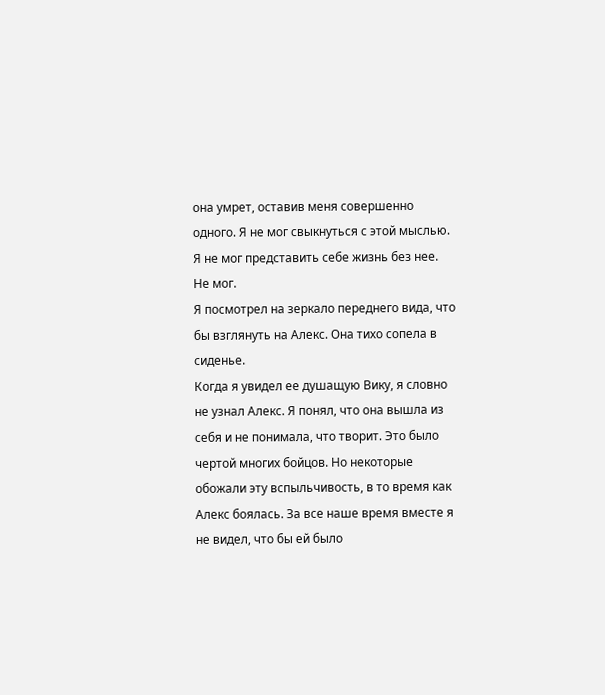она умрет, оставив меня совершенно одного. Я не мог свыкнуться с этой мыслью. Я не мог представить себе жизнь без нее. Не мог.
Я посмотрел на зеркало переднего вида, что бы взглянуть на Алекс. Она тихо сопела в сиденье.
Когда я увидел ее душащую Вику, я словно не узнал Алекс. Я понял, что она вышла из себя и не понимала, что творит. Это было чертой многих бойцов. Но некоторые обожали эту вспыльчивость, в то время как Алекс боялась. За все наше время вместе я не видел, что бы ей было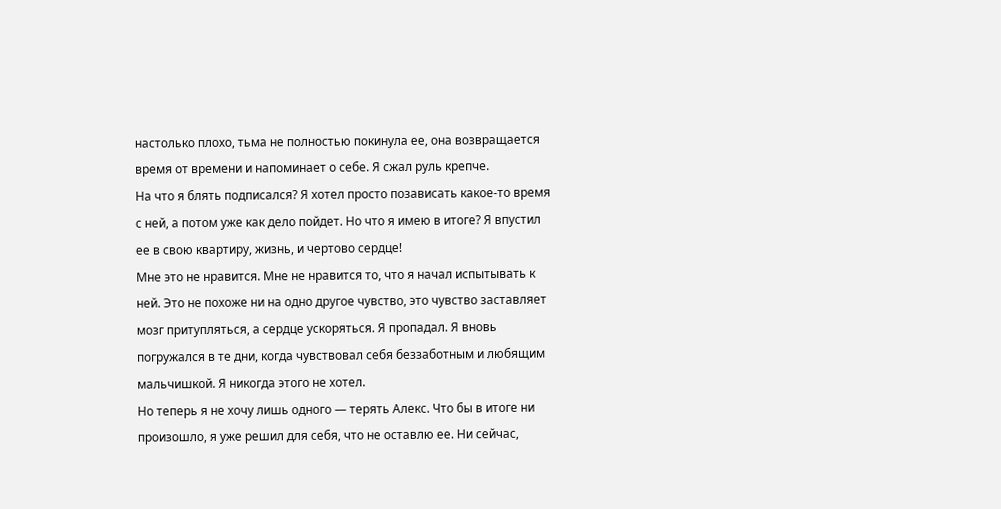настолько плохо, тьма не полностью покинула ее, она возвращается время от времени и напоминает о себе. Я сжал руль крепче.
На что я блять подписался? Я хотел просто позависать какое-то время с ней, а потом уже как дело пойдет. Но что я имею в итоге? Я впустил ее в свою квартиру, жизнь, и чертово сердце!
Мне это не нравится. Мне не нравится то, что я начал испытывать к ней. Это не похоже ни на одно другое чувство, это чувство заставляет мозг притупляться, а сердце ускоряться. Я пропадал. Я вновь погружался в те дни, когда чувствовал себя беззаботным и любящим мальчишкой. Я никогда этого не хотел.
Но теперь я не хочу лишь одного — терять Алекс. Что бы в итоге ни произошло, я уже решил для себя, что не оставлю ее. Ни сейчас,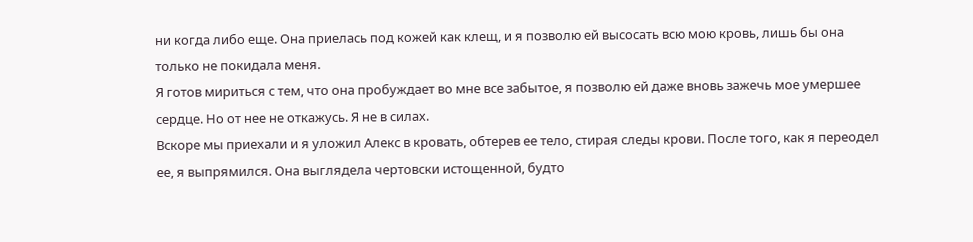ни когда либо еще. Она приелась под кожей как клещ, и я позволю ей высосать всю мою кровь, лишь бы она только не покидала меня.
Я готов мириться с тем, что она пробуждает во мне все забытое, я позволю ей даже вновь зажечь мое умершее сердце. Но от нее не откажусь. Я не в силах.
Вскоре мы приехали и я уложил Алекс в кровать, обтерев ее тело, стирая следы крови. После того, как я переодел ее, я выпрямился. Она выглядела чертовски истощенной, будто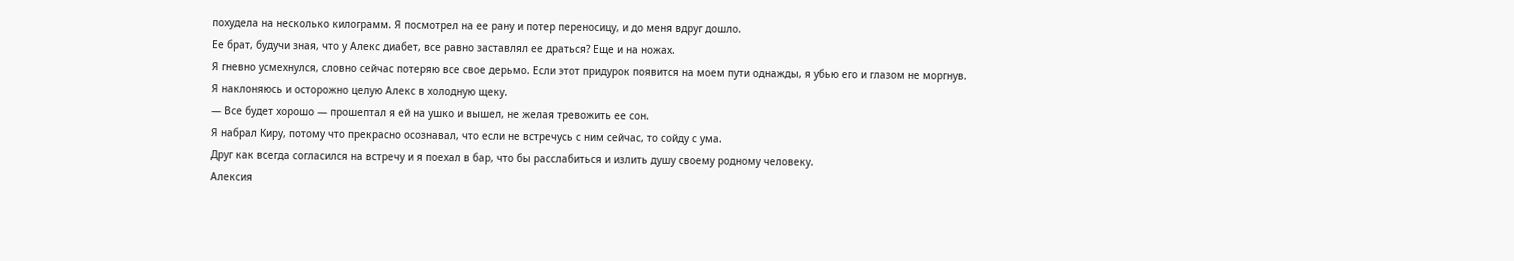похудела на несколько килограмм. Я посмотрел на ее рану и потер переносицу, и до меня вдруг дошло.
Ее брат, будучи зная, что у Алекс диабет, все равно заставлял ее драться? Еще и на ножах.
Я гневно усмехнулся, словно сейчас потеряю все свое дерьмо. Если этот придурок появится на моем пути однажды, я убью его и глазом не моргнув.
Я наклоняюсь и осторожно целую Алекс в холодную щеку.
— Все будет хорошо — прошептал я ей на ушко и вышел, не желая тревожить ее сон.
Я набрал Киру, потому что прекрасно осознавал, что если не встречусь с ним сейчас, то сойду с ума.
Друг как всегда согласился на встречу и я поехал в бар, что бы расслабиться и излить душу своему родному человеку.
Алексия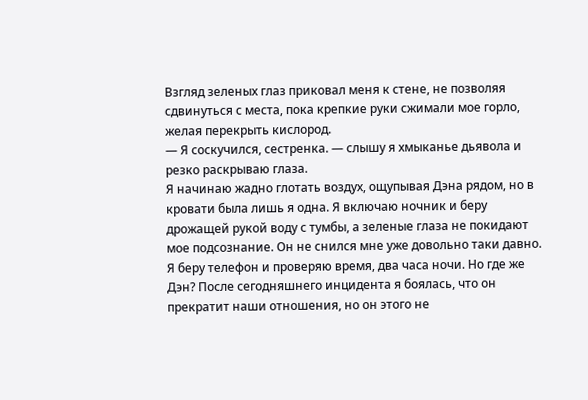Взгляд зеленых глаз приковал меня к стене, не позволяя сдвинуться с места, пока крепкие руки сжимали мое горло, желая перекрыть кислород.
— Я соскучился, сестренка. — слышу я хмыканье дьявола и резко раскрываю глаза.
Я начинаю жадно глотать воздух, ощупывая Дэна рядом, но в кровати была лишь я одна. Я включаю ночник и беру дрожащей рукой воду с тумбы, а зеленые глаза не покидают мое подсознание. Он не снился мне уже довольно таки давно.
Я беру телефон и проверяю время, два часа ночи. Но где же Дэн? После сегодняшнего инцидента я боялась, что он прекратит наши отношения, но он этого не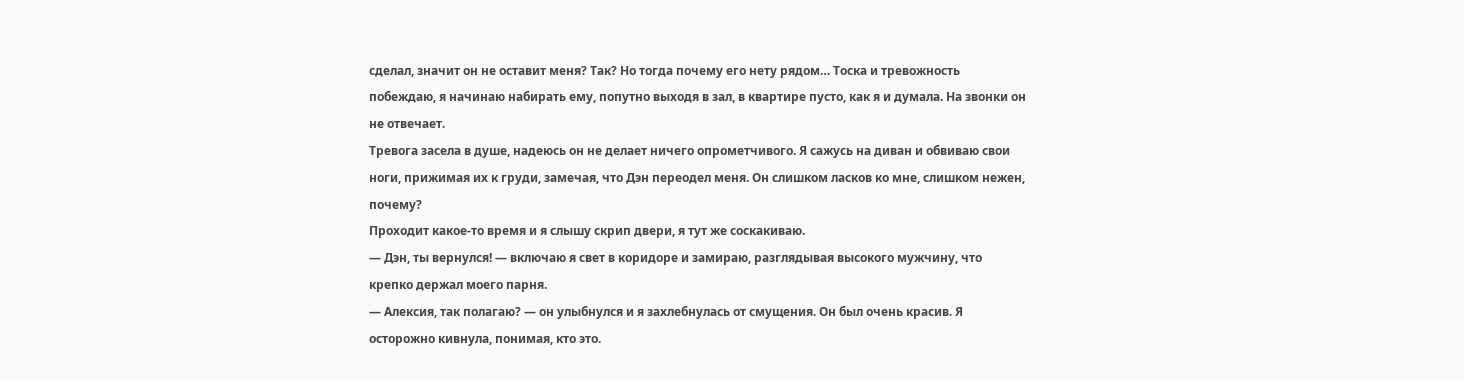сделал, значит он не оставит меня? Так? Но тогда почему его нету рядом… Тоска и тревожность побеждаю, я начинаю набирать ему, попутно выходя в зал, в квартире пусто, как я и думала. На звонки он не отвечает.
Тревога засела в душе, надеюсь он не делает ничего опрометчивого. Я сажусь на диван и обвиваю свои ноги, прижимая их к груди, замечая, что Дэн переодел меня. Он слишком ласков ко мне, слишком нежен, почему?
Проходит какое-то время и я слышу скрип двери, я тут же соскакиваю.
— Дэн, ты вернулся! — включаю я свет в коридоре и замираю, разглядывая высокого мужчину, что крепко держал моего парня.
— Алексия, так полагаю? — он улыбнулся и я захлебнулась от смущения. Он был очень красив. Я осторожно кивнула, понимая, кто это.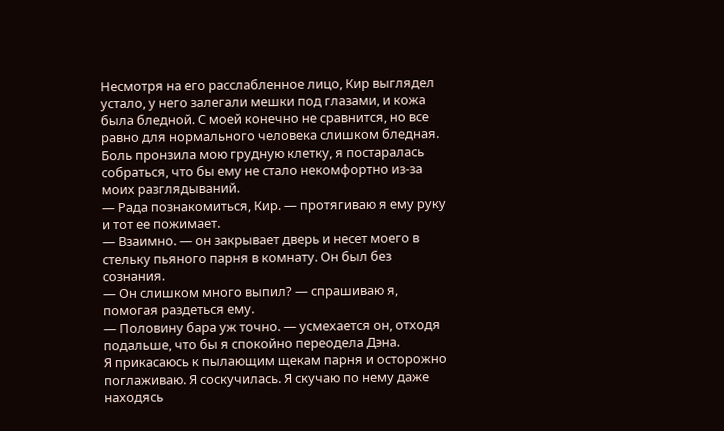Несмотря на его расслабленное лицо, Кир выглядел устало, у него залегали мешки под глазами, и кожа была бледной. С моей конечно не сравнится, но все равно для нормального человека слишком бледная. Боль пронзила мою грудную клетку, я постаралась собраться, что бы ему не стало некомфортно из-за моих разглядываний.
— Рада познакомиться, Кир. — протягиваю я ему руку и тот ее пожимает.
— Взаимно. — он закрывает дверь и несет моего в стельку пьяного парня в комнату. Он был без сознания.
— Он слишком много выпил? — спрашиваю я, помогая раздеться ему.
— Половину бара уж точно. — усмехается он, отходя подальше, что бы я спокойно переодела Дэна.
Я прикасаюсь к пылающим щекам парня и осторожно поглаживаю. Я соскучилась. Я скучаю по нему даже находясь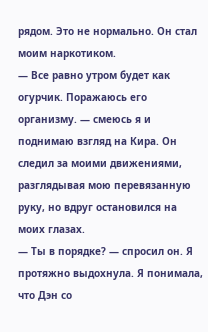рядом. Это не нормально. Он стал моим наркотиком.
— Все равно утром будет как огурчик. Поражаюсь его организму. — смеюсь я и поднимаю взгляд на Кира. Он следил за моими движениями, разглядывая мою перевязанную руку, но вдруг остановился на моих глазах.
— Ты в порядке? — спросил он. Я протяжно выдохнула. Я понимала, что Дэн со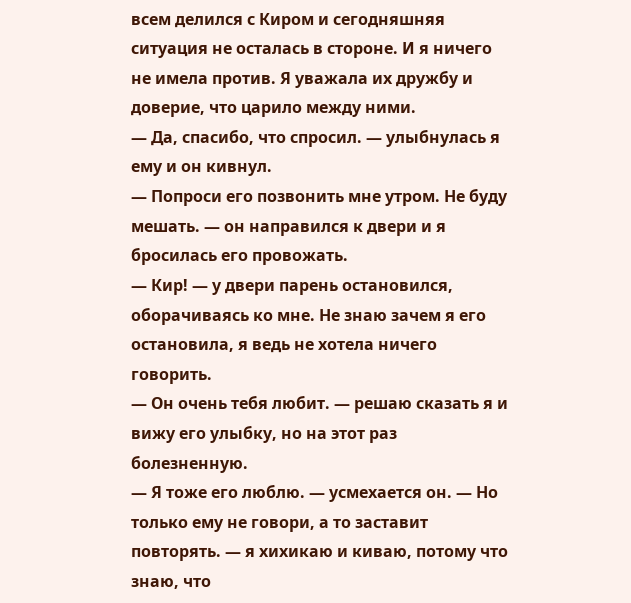всем делился с Киром и сегодняшняя ситуация не осталась в стороне. И я ничего не имела против. Я уважала их дружбу и доверие, что царило между ними.
— Да, спасибо, что спросил. — улыбнулась я ему и он кивнул.
— Попроси его позвонить мне утром. Не буду мешать. — он направился к двери и я бросилась его провожать.
— Кир! — у двери парень остановился, оборачиваясь ко мне. Не знаю зачем я его остановила, я ведь не хотела ничего говорить.
— Он очень тебя любит. — решаю сказать я и вижу его улыбку, но на этот раз болезненную.
— Я тоже его люблю. — усмехается он. — Но только ему не говори, а то заставит повторять. — я хихикаю и киваю, потому что знаю, что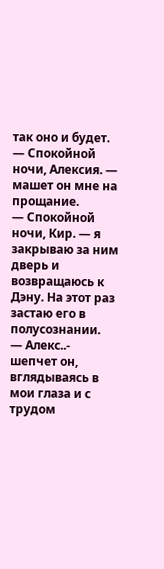так оно и будет.
— Спокойной ночи, Алексия. — машет он мне на прощание.
— Спокойной ночи, Кир. — я закрываю за ним дверь и возвращаюсь к Дэну. На этот раз застаю его в полусознании.
— Алекс..- шепчет он, вглядываясь в мои глаза и с трудом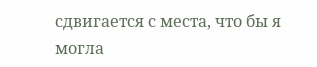сдвигается с места, что бы я могла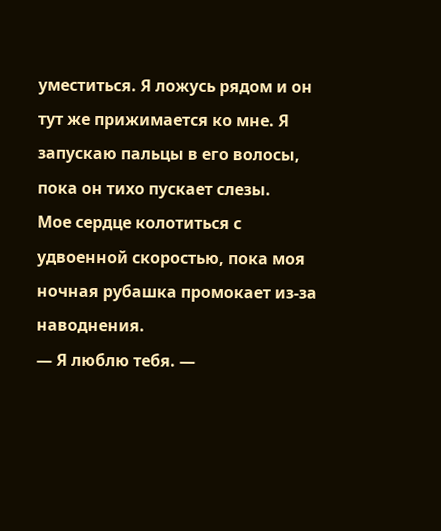уместиться. Я ложусь рядом и он тут же прижимается ко мне. Я запускаю пальцы в его волосы, пока он тихо пускает слезы.
Мое сердце колотиться с удвоенной скоростью, пока моя ночная рубашка промокает из-за наводнения.
— Я люблю тебя. —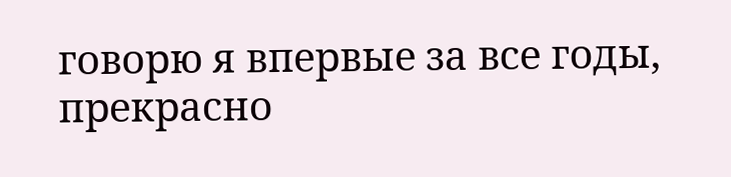говорю я впервые за все годы, прекрасно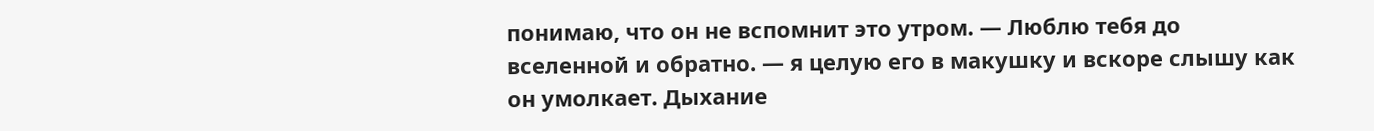понимаю, что он не вспомнит это утром. — Люблю тебя до вселенной и обратно. — я целую его в макушку и вскоре слышу как он умолкает. Дыхание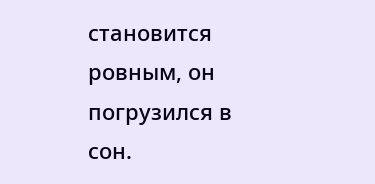становится ровным, он погрузился в сон.